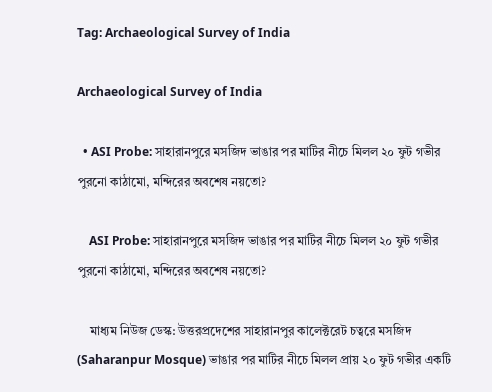Tag: Archaeological Survey of India

Archaeological Survey of India

  • ASI Probe: সাহারানপুরে মসজিদ ভাঙার পর মাটির নীচে মিলল ২০ ফুট গভীর পুরনো কাঠামো, মন্দিরের অবশেষ নয়তো?

    ASI Probe: সাহারানপুরে মসজিদ ভাঙার পর মাটির নীচে মিলল ২০ ফুট গভীর পুরনো কাঠামো, মন্দিরের অবশেষ নয়তো?

    মাধ্যম নিউজ ডেস্ক: উত্তরপ্রদেশের সাহারানপুর কালেক্টরেট চত্বরে মসজিদ (Saharanpur Mosque) ভাঙার পর মাটির নীচে মিলল প্রায় ২০ ফুট গভীর একটি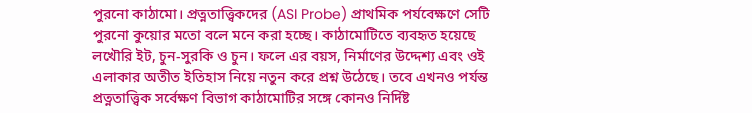পুরনো কাঠামো। প্রত্নতাত্ত্বিকদের (ASI Probe) প্রাথমিক পর্যবেক্ষণে সেটি পুরনো কুয়োর মতো বলে মনে করা হচ্ছে। কাঠামোটিতে ব্যবহৃত হয়েছে লখৌরি ইট, চুন-সুরকি ও চুন। ফলে এর বয়স, নির্মাণের উদ্দেশ্য এবং ওই এলাকার অতীত ইতিহাস নিয়ে নতুন করে প্রশ্ন উঠেছে। তবে এখনও পর্যন্ত প্রত্নতাত্ত্বিক সর্বেক্ষণ বিভাগ কাঠামোটির সঙ্গে কোনও নির্দিষ্ট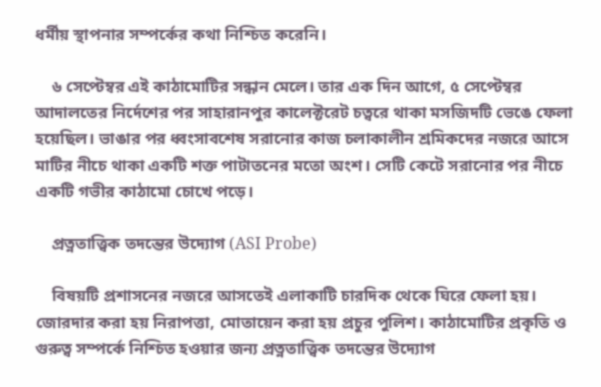ধর্মীয় স্থাপনার সম্পর্কের কথা নিশ্চিত করেনি।

    ৬ সেপ্টেম্বর এই কাঠামোটির সন্ধান মেলে। তার এক দিন আগে, ৫ সেপ্টেম্বর আদালতের নির্দেশের পর সাহারানপুর কালেক্টরেট চত্বরে থাকা মসজিদটি ভেঙে ফেলা হয়েছিল। ভাঙার পর ধ্বংসাবশেষ সরানোর কাজ চলাকালীন শ্রমিকদের নজরে আসে মাটির নীচে থাকা একটি শক্ত পাটাতনের মতো অংশ। সেটি কেটে সরানোর পর নীচে একটি গভীর কাঠামো চোখে পড়ে।

    প্রত্নতাত্ত্বিক তদন্তের উদ্যোগ (ASI Probe)

    বিষয়টি প্রশাসনের নজরে আসতেই এলাকাটি চারদিক থেকে ঘিরে ফেলা হয়। জোরদার করা হয় নিরাপত্তা, মোতায়েন করা হয় প্রচুর পুলিশ। কাঠামোটির প্রকৃতি ও গুরুত্ব সম্পর্কে নিশ্চিত হওয়ার জন্য প্রত্নতাত্ত্বিক তদন্তের উদ্যোগ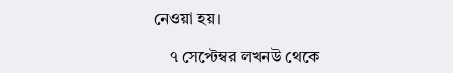নেওয়া হয়।

    ৭ সেপ্টেম্বর লখনউ থেকে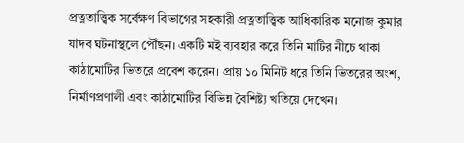প্রত্নতাত্ত্বিক সর্বেক্ষণ বিভাগের সহকারী প্রত্নতাত্ত্বিক আধিকারিক মনোজ কুমার যাদব ঘটনাস্থলে পৌঁছন। একটি মই ব্যবহার করে তিনি মাটির নীচে থাকা কাঠামোটির ভিতরে প্রবেশ করেন। প্রায় ১০ মিনিট ধরে তিনি ভিতরের অংশ, নির্মাণপ্রণালী এবং কাঠামোটির বিভিন্ন বৈশিষ্ট্য খতিয়ে দেখেন।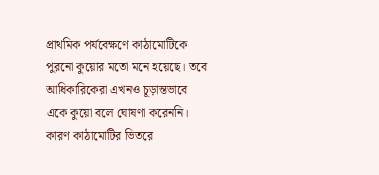প্রাথমিক পর্যবেক্ষণে কাঠামোটিকে পুরনো কুয়োর মতো মনে হয়েছে। তবে আধিকারিকেরা এখনও চূড়ান্তভাবে একে কুয়ো বলে ঘোষণা করেননি। কারণ কাঠামোটির ভিতরে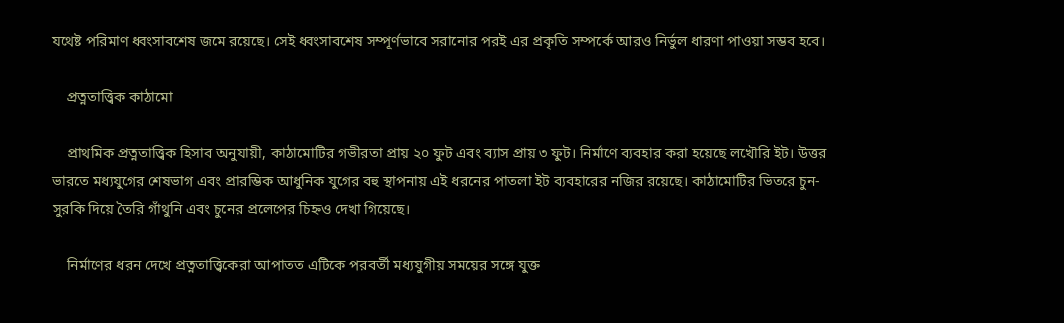যথেষ্ট পরিমাণ ধ্বংসাবশেষ জমে রয়েছে। সেই ধ্বংসাবশেষ সম্পূর্ণভাবে সরানোর পরই এর প্রকৃতি সম্পর্কে আরও নির্ভুল ধারণা পাওয়া সম্ভব হবে।

    প্রত্নতাত্ত্বিক কাঠামো

    প্রাথমিক প্রত্নতাত্ত্বিক হিসাব অনুযায়ী, কাঠামোটির গভীরতা প্রায় ২০ ফুট এবং ব্যাস প্রায় ৩ ফুট। নির্মাণে ব্যবহার করা হয়েছে লখৌরি ইট। উত্তর ভারতে মধ্যযুগের শেষভাগ এবং প্রারম্ভিক আধুনিক যুগের বহু স্থাপনায় এই ধরনের পাতলা ইট ব্যবহারের নজির রয়েছে। কাঠামোটির ভিতরে চুন-সুরকি দিয়ে তৈরি গাঁথুনি এবং চুনের প্রলেপের চিহ্নও দেখা গিয়েছে।

    নির্মাণের ধরন দেখে প্রত্নতাত্ত্বিকেরা আপাতত এটিকে পরবর্তী মধ্যযুগীয় সময়ের সঙ্গে যুক্ত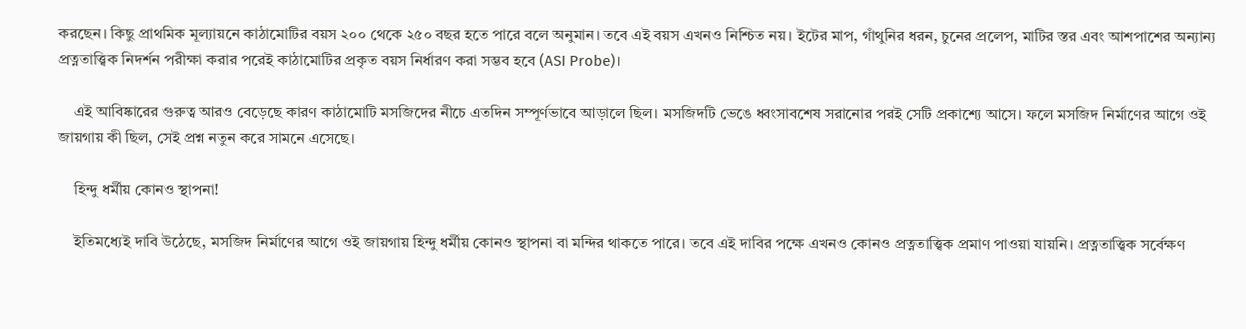করছেন। কিছু প্রাথমিক মূল্যায়নে কাঠামোটির বয়স ২০০ থেকে ২৫০ বছর হতে পারে বলে অনুমান। তবে এই বয়স এখনও নিশ্চিত নয়। ইটের মাপ, গাঁথুনির ধরন, চুনের প্রলেপ, মাটির স্তর এবং আশপাশের অন্যান্য প্রত্নতাত্ত্বিক নিদর্শন পরীক্ষা করার পরেই কাঠামোটির প্রকৃত বয়স নির্ধারণ করা সম্ভব হবে (ASI Probe)।

    এই আবিষ্কারের গুরুত্ব আরও বেড়েছে কারণ কাঠামোটি মসজিদের নীচে এতদিন সম্পূর্ণভাবে আড়ালে ছিল। মসজিদটি ভেঙে ধ্বংসাবশেষ সরানোর পরই সেটি প্রকাশ্যে আসে। ফলে মসজিদ নির্মাণের আগে ওই জায়গায় কী ছিল, সেই প্রশ্ন নতুন করে সামনে এসেছে।

    হিন্দু ধর্মীয় কোনও স্থাপনা!

    ইতিমধ্যেই দাবি উঠেছে, মসজিদ নির্মাণের আগে ওই জায়গায় হিন্দু ধর্মীয় কোনও স্থাপনা বা মন্দির থাকতে পারে। তবে এই দাবির পক্ষে এখনও কোনও প্রত্নতাত্ত্বিক প্রমাণ পাওয়া যায়নি। প্রত্নতাত্ত্বিক সর্বেক্ষণ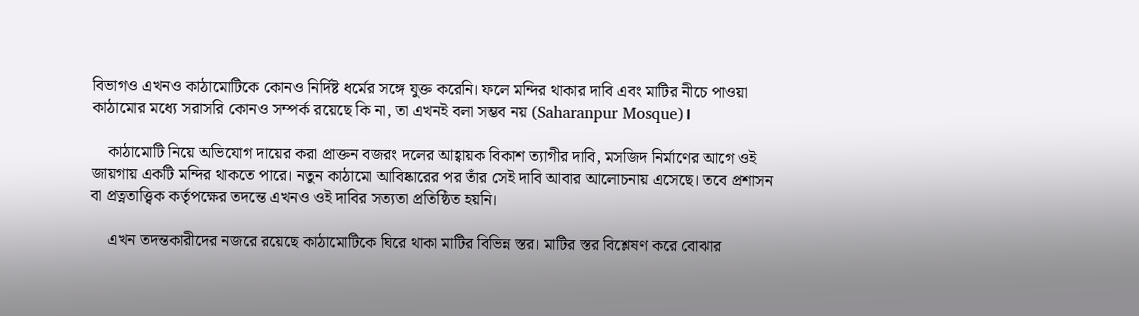বিভাগও এখনও কাঠামোটিকে কোনও নির্দিষ্ট ধর্মের সঙ্গে যুক্ত করেনি। ফলে মন্দির থাকার দাবি এবং মাটির নীচে পাওয়া কাঠামোর মধ্যে সরাসরি কোনও সম্পর্ক রয়েছে কি না, তা এখনই বলা সম্ভব নয় (Saharanpur Mosque)।

    কাঠামোটি নিয়ে অভিযোগ দায়ের করা প্রাক্তন বজরং দলের আহ্বায়ক বিকাশ ত্যাগীর দাবি, মসজিদ নির্মাণের আগে ওই জায়গায় একটি মন্দির থাকতে পারে। নতুন কাঠামো আবিষ্কারের পর তাঁর সেই দাবি আবার আলোচনায় এসেছে। তবে প্রশাসন বা প্রত্নতাত্ত্বিক কর্তৃপক্ষের তদন্তে এখনও ওই দাবির সত্যতা প্রতিষ্ঠিত হয়নি।

    এখন তদন্তকারীদের নজরে রয়েছে কাঠামোটিকে ঘিরে থাকা মাটির বিভিন্ন স্তর। মাটির স্তর বিশ্লেষণ করে বোঝার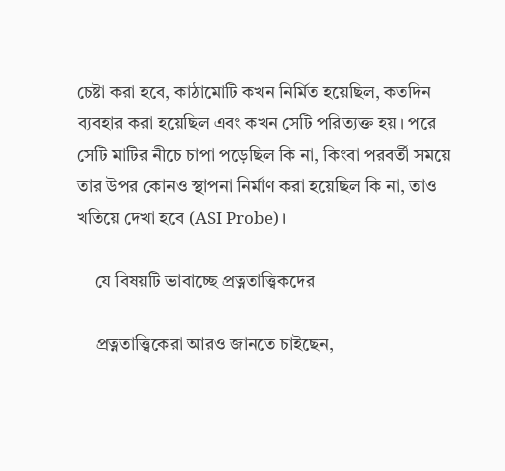চেষ্টা করা হবে, কাঠামোটি কখন নির্মিত হয়েছিল, কতদিন ব্যবহার করা হয়েছিল এবং কখন সেটি পরিত্যক্ত হয়। পরে সেটি মাটির নীচে চাপা পড়েছিল কি না, কিংবা পরবর্তী সময়ে তার উপর কোনও স্থাপনা নির্মাণ করা হয়েছিল কি না, তাও খতিয়ে দেখা হবে (ASI Probe)।

    যে বিষয়টি ভাবাচ্ছে প্রত্নতাত্ত্বিকদের

    প্রত্নতাত্ত্বিকেরা আরও জানতে চাইছেন,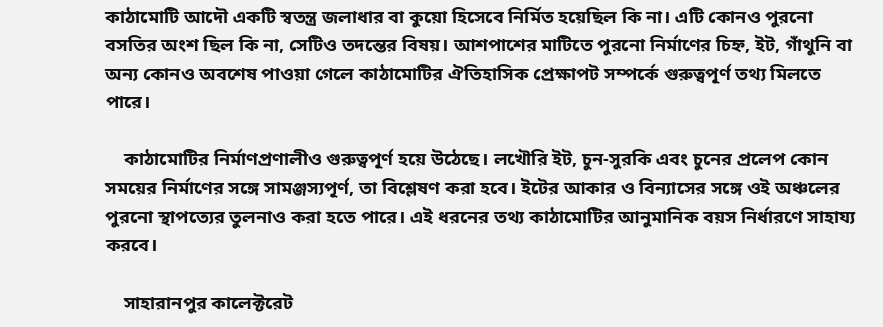কাঠামোটি আদৌ একটি স্বতন্ত্র জলাধার বা কুয়ো হিসেবে নির্মিত হয়েছিল কি না। এটি কোনও পুরনো বসতির অংশ ছিল কি না, সেটিও তদন্তের বিষয়। আশপাশের মাটিতে পুরনো নির্মাণের চিহ্ন, ইট, গাঁথুনি বা অন্য কোনও অবশেষ পাওয়া গেলে কাঠামোটির ঐতিহাসিক প্রেক্ষাপট সম্পর্কে গুরুত্বপূর্ণ তথ্য মিলতে পারে।

    কাঠামোটির নির্মাণপ্রণালীও গুরুত্বপূর্ণ হয়ে উঠেছে। লখৌরি ইট, চুন-সুরকি এবং চুনের প্রলেপ কোন সময়ের নির্মাণের সঙ্গে সামঞ্জস্যপূর্ণ, তা বিশ্লেষণ করা হবে। ইটের আকার ও বিন্যাসের সঙ্গে ওই অঞ্চলের পুরনো স্থাপত্যের তুলনাও করা হতে পারে। এই ধরনের তথ্য কাঠামোটির আনুমানিক বয়স নির্ধারণে সাহায্য করবে।

    সাহারানপুর কালেক্টরেট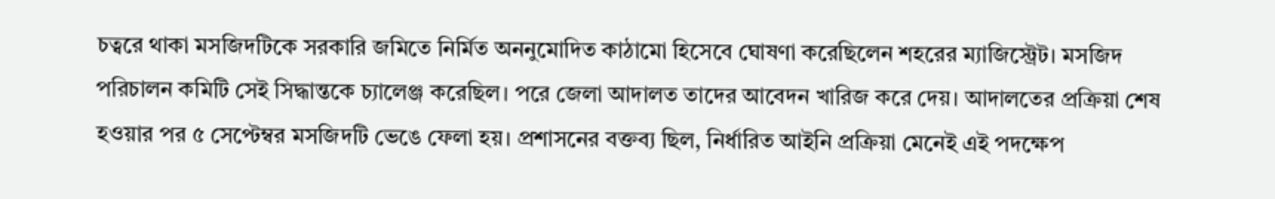চত্বরে থাকা মসজিদটিকে সরকারি জমিতে নির্মিত অননুমোদিত কাঠামো হিসেবে ঘোষণা করেছিলেন শহরের ম্যাজিস্ট্রেট। মসজিদ পরিচালন কমিটি সেই সিদ্ধান্তকে চ্যালেঞ্জ করেছিল। পরে জেলা আদালত তাদের আবেদন খারিজ করে দেয়। আদালতের প্রক্রিয়া শেষ হওয়ার পর ৫ সেপ্টেম্বর মসজিদটি ভেঙে ফেলা হয়। প্রশাসনের বক্তব্য ছিল, নির্ধারিত আইনি প্রক্রিয়া মেনেই এই পদক্ষেপ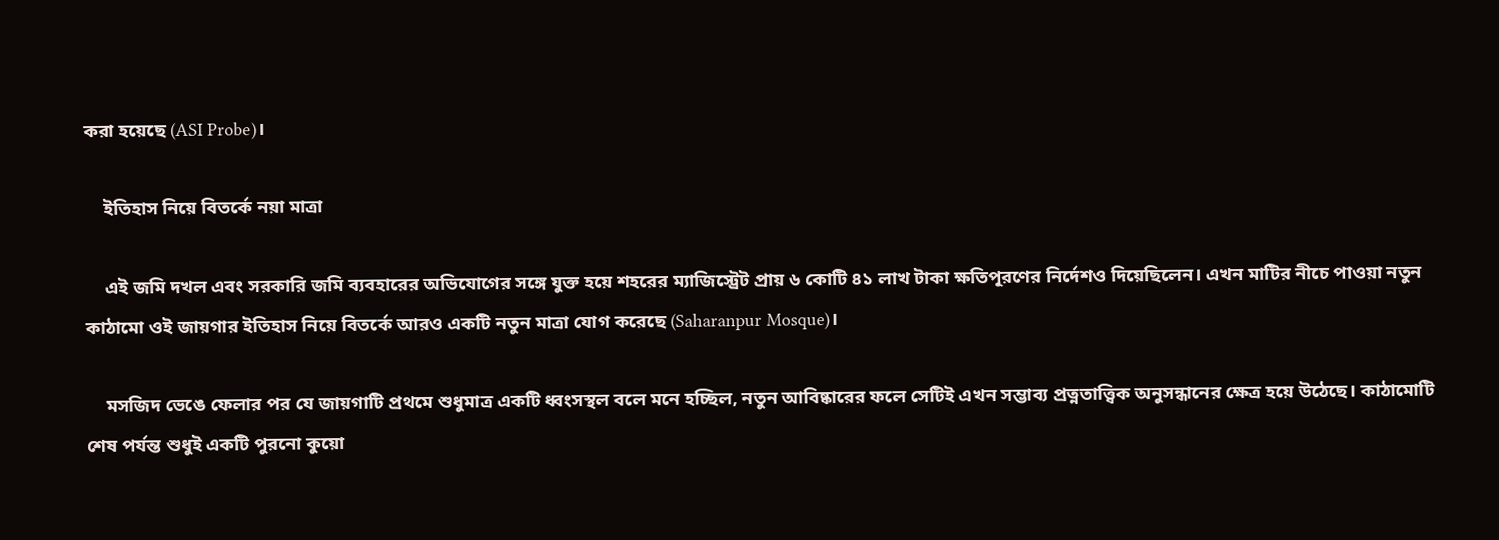করা হয়েছে (ASI Probe)।

    ইতিহাস নিয়ে বিতর্কে নয়া মাত্রা

    এই জমি দখল এবং সরকারি জমি ব্যবহারের অভিযোগের সঙ্গে যুক্ত হয়ে শহরের ম্যাজিস্ট্রেট প্রায় ৬ কোটি ৪১ লাখ টাকা ক্ষতিপূরণের নির্দেশও দিয়েছিলেন। এখন মাটির নীচে পাওয়া নতুন কাঠামো ওই জায়গার ইতিহাস নিয়ে বিতর্কে আরও একটি নতুন মাত্রা যোগ করেছে (Saharanpur Mosque)।

    মসজিদ ভেঙে ফেলার পর যে জায়গাটি প্রথমে শুধুমাত্র একটি ধ্বংসস্থল বলে মনে হচ্ছিল, নতুন আবিষ্কারের ফলে সেটিই এখন সম্ভাব্য প্রত্নতাত্ত্বিক অনুসন্ধানের ক্ষেত্র হয়ে উঠেছে। কাঠামোটি শেষ পর্যন্ত শুধুই একটি পুরনো কুয়ো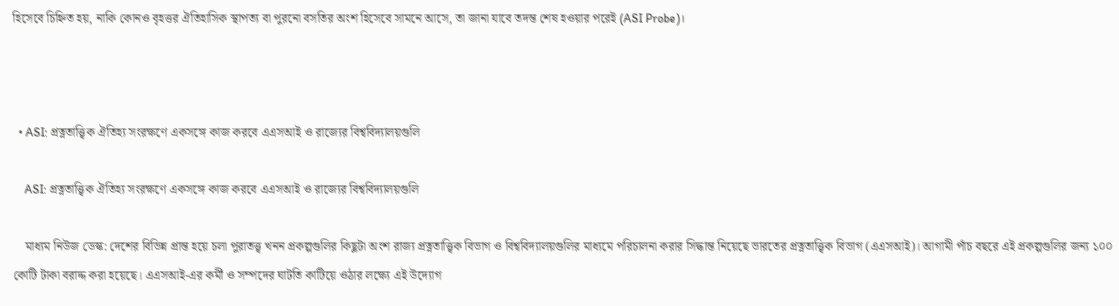হিসেবে চিহ্নিত হয়, নাকি কোনও বৃহত্তর ঐতিহাসিক স্থাপত্য বা পুরনো বসতির অংশ হিসেবে সামনে আসে, তা জানা যাবে তদন্ত শেষ হওয়ার পরেই (ASI Probe)।



  • ASI: প্রত্নতাত্ত্বিক ঐতিহ্য সংরক্ষণে একসঙ্গে কাজ করবে এএসআই ও রাজ্যের বিশ্ববিদ্যালয়গুলি

    ASI: প্রত্নতাত্ত্বিক ঐতিহ্য সংরক্ষণে একসঙ্গে কাজ করবে এএসআই ও রাজ্যের বিশ্ববিদ্যালয়গুলি

    মাধ্যম নিউজ ডেস্ক: দেশের বিভিন্ন প্রান্ত হয়ে চলা পুরাতত্ত্ব খনন প্রকল্পগুলির কিছুটা অংশ রাজ্য প্রত্নতাত্ত্বিক বিভাগ ও বিশ্ববিদ্যালয়গুলির মাধ্যমে পরিচালনা করার সিদ্ধান্ত নিয়েছে ভারতের প্রত্নতাত্ত্বিক বিভাগ (এএসআই)। আগামী পাঁচ বছরে এই প্রকল্পগুলির জন্য ১০০ কোটি টাকা বরাদ্দ করা হয়েছে। এএসআই-এর কর্মী ও সম্পদের ঘাটতি কাটিয়ে ওঠার লক্ষ্যে এই উদ্যোগ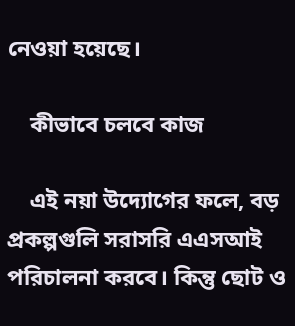নেওয়া হয়েছে।

    কীভাবে চলবে কাজ

    এই নয়া উদ্যোগের ফলে, বড় প্রকল্পগুলি সরাসরি এএসআই পরিচালনা করবে। কিন্তু ছোট ও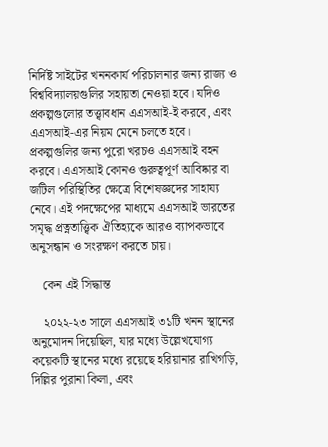নির্দিষ্ট সাইটের খননকার্য পরিচালনার জন্য রাজ্য ও বিশ্ববিদ্যালয়গুলির সহায়তা নেওয়া হবে। যদিও প্রকল্পগুলোর তত্ত্বাবধান এএসআই-ই করবে, এবং এএসআই-এর নিয়ম মেনে চলতে হবে। প্রকল্পগুলির জন্য পুরো খরচও এএসআই বহন করবে। এএসআই কোনও গুরুত্বপূর্ণ আবিষ্কার বা জটিল পরিস্থিতির ক্ষেত্রে বিশেষজ্ঞদের সাহায্য নেবে। এই পদক্ষেপের মাধ্যমে এএসআই ভারতের সমৃদ্ধ প্রত্নতাত্ত্বিক ঐতিহ্যকে আরও ব্যাপকভাবে অনুসন্ধান ও সংরক্ষণ করতে চায়।

    কেন এই সিদ্ধান্ত

    ২০২২-২৩ সালে এএসআই ৩১টি খনন স্থানের অনুমোদন দিয়েছিল, যার মধ্যে উল্লেখযোগ্য কয়েকটি স্থানের মধ্যে রয়েছে হরিয়ানার রাখিগড়ি, দিল্লির পুরানা কিলা, এবং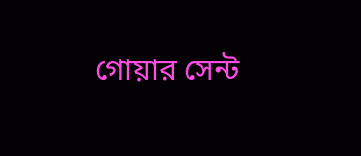গোয়ার সেন্ট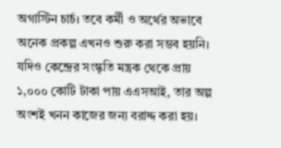অগাস্টিন চার্চ। তবে কর্মী ও অর্থের অভাবে অনেক প্রকল্প এখনও শুরু করা সম্ভব হয়নি। যদিও কেন্দ্রের সংস্কৃতি মন্ত্রক থেকে প্রায় ১,০০০ কোটি টাকা পায় এএসআই, তার অল্প অংশই খনন কাজের জন্য বরাদ্দ করা হয়।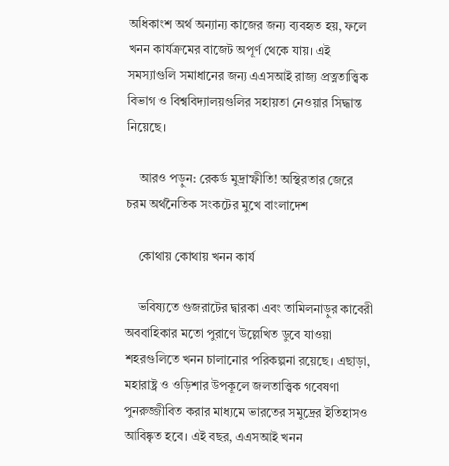অধিকাংশ অর্থ অন্যান্য কাজের জন্য ব্যবহৃত হয়, ফলে খনন কার্যক্রমের বাজেট অপূর্ণ থেকে যায়। এই সমস্যাগুলি সমাধানের জন্য এএসআই রাজ্য প্রত্নতাত্ত্বিক বিভাগ ও বিশ্ববিদ্যালয়গুলির সহায়তা নেওয়ার সিদ্ধান্ত নিয়েছে।

    আরও পড়ুন: রেকর্ড মুদ্রাস্ফীতি! অস্থিরতার জেরে চরম অর্থনৈতিক সংকটের মুখে বাংলাদেশ

    কোথায় কোথায় খনন কার্য

    ভবিষ্যতে গুজরাটের দ্বারকা এবং তামিলনাড়ুর কাবেরী অববাহিকার মতো পুরাণে উল্লেখিত ডুবে যাওয়া শহরগুলিতে খনন চালানোর পরিকল্পনা রয়েছে। এছাড়া, মহারাষ্ট্র ও ওড়িশার উপকূলে জলতাত্ত্বিক গবেষণা পুনরুজ্জীবিত করার মাধ্যমে ভারতের সমুদ্রের ইতিহাসও আবিষ্কৃত হবে। এই বছর, এএসআই খনন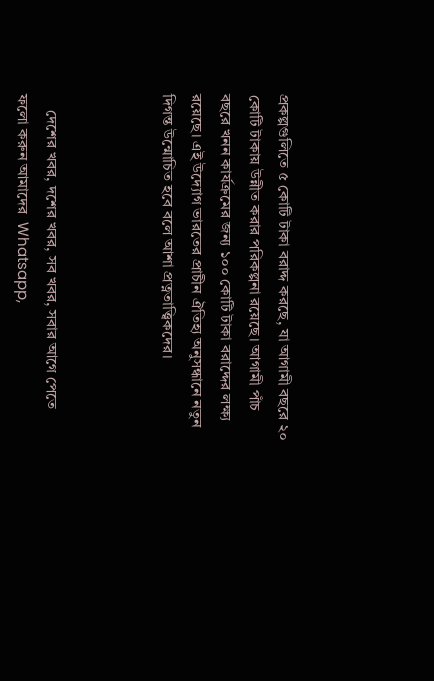প্রকল্পগুলিতে ৫ কোটি টাকা বরাদ্দ করছে, যা আগামী বছরে ২০ কোটি টাকায় উন্নীত করার পরিকল্পনা রয়েছে। আগামী পাঁচ বছরে খনন কার্যক্রমের জন্য ১০০ কোটি টাকা বরাদ্দের লক্ষ্য রয়েছে। এই উদ্যোগ ভারতের প্রাচীন ঐতিহ্য অনুসন্ধানে নতুন দিগন্ত উন্মোচিত হবে বলে আশা প্রত্নতাত্ত্বিকদের।



    দেশের খবর, দশের খবর, সব খবর, সবার আগে পেতে ফলো করুন আমাদের  Whatsapp,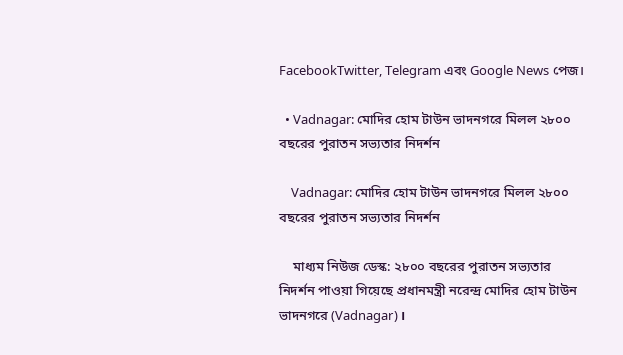FacebookTwitter, Telegram এবং Google News পেজ।

  • Vadnagar: মোদির হোম টাউন ভাদনগরে মিলল ২৮০০ বছরের পুরাতন সভ্যতার নিদর্শন

    Vadnagar: মোদির হোম টাউন ভাদনগরে মিলল ২৮০০ বছরের পুরাতন সভ্যতার নিদর্শন

    মাধ্যম নিউজ ডেস্ক: ২৮০০ বছরের পুরাতন সভ্যতার নিদর্শন পাওয়া গিয়েছে প্রধানমন্ত্রী নরেন্দ্র মোদির হোম টাউন ভাদনগরে (Vadnagar)।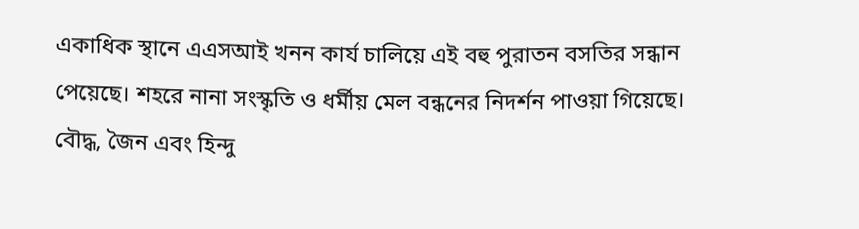একাধিক স্থানে এএসআই খনন কার্য চালিয়ে এই বহু পুরাতন বসতির সন্ধান পেয়েছে। শহরে নানা সংস্কৃতি ও ধর্মীয় মেল বন্ধনের নিদর্শন পাওয়া গিয়েছে। বৌদ্ধ, জৈন এবং হিন্দু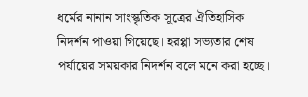ধর্মের নানান সাংস্কৃতিক সূত্রের ঐতিহাসিক নিদর্শন পাওয়া গিয়েছে। হরপ্পা সভ্যতার শেষ পর্যায়ের সময়কার নিদর্শন বলে মনে করা হচ্ছে।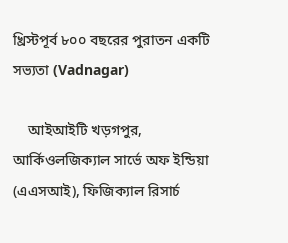খ্রিস্টপূর্ব ৮০০ বছরের পুরাতন একটি সভ্যতা (Vadnagar)

    আইআইটি খড়গপুর, আর্কিওলজিক্যাল সার্ভে অফ ইন্ডিয়া (এএসআই), ফিজিক্যাল রিসার্চ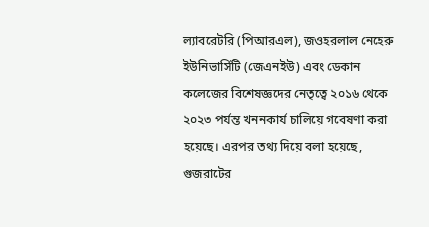ল্যাবরেটরি (পিআরএল), জওহরলাল নেহেরু ইউনিভার্সিটি (জেএনইউ) এবং ডেকান কলেজের বিশেষজ্ঞদের নেতৃত্বে ২০১৬ থেকে ২০২৩ পর্যন্ত খননকার্য চালিয়ে গবেষণা করা হয়েছে। এরপর তথ্য দিয়ে বলা হয়েছে, গুজরাটের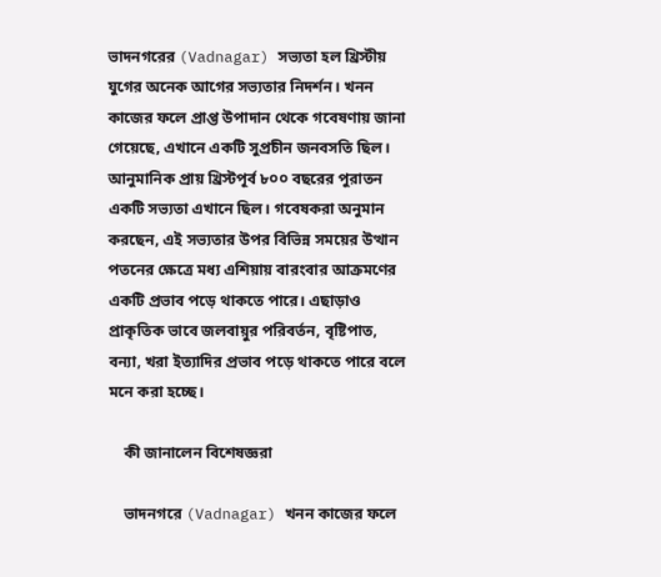ভাদনগরের (Vadnagar) সভ্যতা হল খ্রিস্টীয় যুগের অনেক আগের সভ্যতার নিদর্শন। খনন কাজের ফলে প্রাপ্ত উপাদান থেকে গবেষণায় জানা গেয়েছে, এখানে একটি সুপ্রচীন জনবসতি ছিল। আনুমানিক প্রায় খ্রিস্টপূর্ব ৮০০ বছরের পুরাতন একটি সভ্যতা এখানে ছিল। গবেষকরা অনুমান করছেন, এই সভ্যতার উপর বিভিন্ন সময়ের উত্থান পতনের ক্ষেত্রে মধ্য এশিয়ায় বারংবার আক্রমণের একটি প্রভাব পড়ে থাকতে পারে। এছাড়াও প্রাকৃতিক ভাবে জলবায়ুর পরিবর্তন, বৃষ্টিপাত, বন্যা, খরা ইত্যাদির প্রভাব পড়ে থাকতে পারে বলে মনে করা হচ্ছে।

    কী জানালেন বিশেষজ্ঞরা

    ভাদনগরে (Vadnagar) খনন কাজের ফলে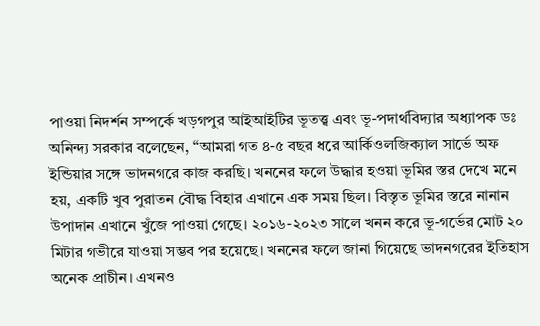পাওয়া নিদর্শন সম্পর্কে খড়গপুর আইআইটির ভূতত্ত্ব এবং ভূ-পদার্থবিদ্যার অধ্যাপক ডঃ অনিন্দ্য সরকার বলেছেন, “আমরা গত ৪-৫ বছর ধরে আর্কিওলজিক্যাল সার্ভে অফ ইন্ডিয়ার সঙ্গে ভাদনগরে কাজ করছি। খননের ফলে উদ্ধার হওয়া ভূমির স্তর দেখে মনে হয়, একটি খুব পুরাতন বৌদ্ধ বিহার এখানে এক সময় ছিল। বিস্তৃত ভূমির স্তরে নানান উপাদান এখানে খুঁজে পাওয়া গেছে। ২০১৬-২০২৩ সালে খনন করে ভূ-গর্ভের মোট ২০ মিটার গভীরে যাওয়া সম্ভব পর হয়েছে। খননের ফলে জানা গিয়েছে ভাদনগরের ইতিহাস অনেক প্রাচীন। এখনও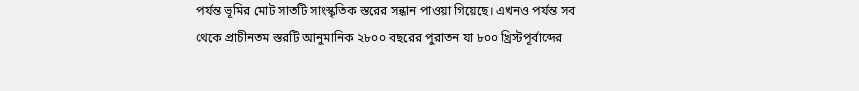পর্যন্ত ভূমির মোট সাতটি সাংস্কৃতিক স্তরের সন্ধান পাওয়া গিয়েছে। এখনও পর্যন্ত সব থেকে প্রাচীনতম স্তরটি আনুমানিক ২৮০০ বছরের পুরাতন যা ৮০০ খ্রিস্টপূর্বাব্দের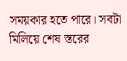সময়কার হতে পারে। সবটা মিলিয়ে শেষ স্তরের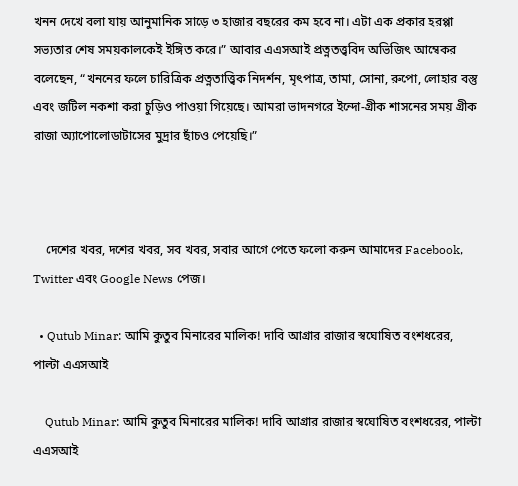খনন দেখে বলা যায় আনুমানিক সাড়ে ৩ হাজার বছরের কম হবে না। এটা এক প্রকার হরপ্পা সভ্যতার শেষ সময়কালকেই ইঙ্গিত করে।” আবার এএসআই প্রত্নতত্ত্ববিদ অভিজিৎ আম্বেকর বলেছেন, “খননের ফলে চারিত্রিক প্রত্নতাত্ত্বিক নিদর্শন, মৃৎপাত্র, তামা, সোনা, রুপো, লোহার বস্তু এবং জটিল নকশা করা চুড়িও পাওয়া গিয়েছে। আমরা ভাদনগরে ইন্দো-গ্রীক শাসনের সময় গ্রীক রাজা অ্যাপোলোডাটাসের মুদ্রার ছাঁচও পেয়েছি।”



    দেশের খবর, দশের খবর, সব খবর, সবার আগে পেতে ফলো করুন আমাদের Facebook, Twitter এবং Google News পেজ।

  • Qutub Minar: আমি কুতুব মিনারের মালিক! দাবি আগ্রার রাজার স্বঘোষিত বংশধরের, পাল্টা এএসআই

    Qutub Minar: আমি কুতুব মিনারের মালিক! দাবি আগ্রার রাজার স্বঘোষিত বংশধরের, পাল্টা এএসআই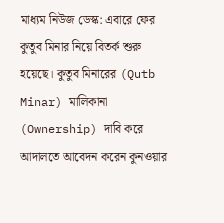মাধ্যম নিউজ ডেস্ক: এবারে ফের কুতুব মিনার নিয়ে বিতর্ক শুরু হয়েছে। কুতুব মিনারের (Qutb Minar) মালিকানা (Ownership) দাবি করে আদালতে আবেদন করেন কুনওয়ার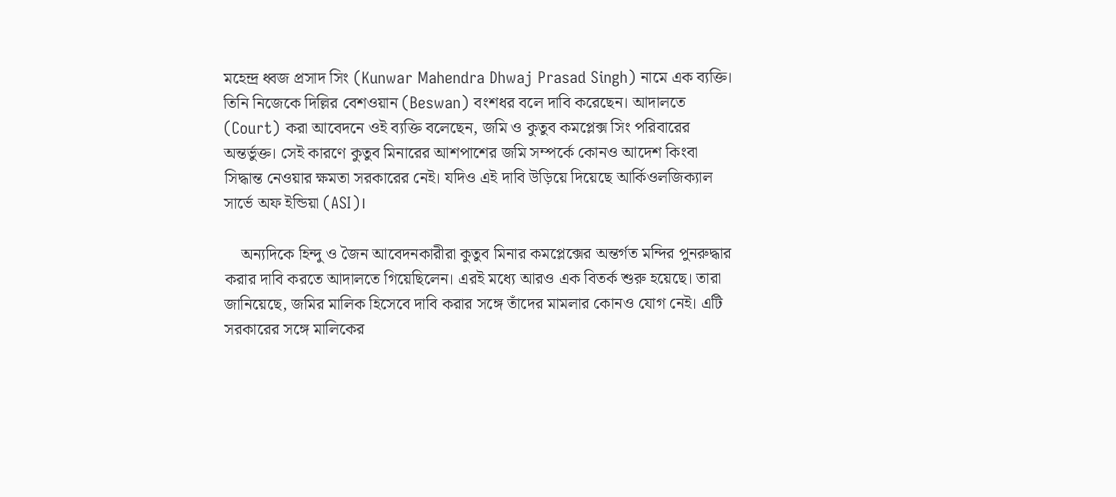মহেন্দ্র ধ্বজ প্রসাদ সিং (Kunwar Mahendra Dhwaj Prasad Singh) নামে এক ব্যক্তি। তিনি নিজেকে দিল্লির বেশওয়ান (Beswan) বংশধর বলে দাবি করেছেন। আদালতে (Court) করা আবেদনে ওই ব্যক্তি বলেছেন, জমি ও কুতুব কমপ্লেক্স সিং পরিবারের অন্তর্ভুক্ত। সেই কারণে কুতুব মিনারের আশপাশের জমি সম্পর্কে কোনও আদেশ কিংবা সিদ্ধান্ত নেওয়ার ক্ষমতা সরকারের নেই। যদিও এই দাবি উড়িয়ে দিয়েছে আর্কিওলজিক্যাল সার্ভে অফ ইন্ডিয়া (ASI)।

    অন্যদিকে হিন্দু ও জৈন আবেদনকারীরা কুতুব মিনার কমপ্লেক্সের অন্তর্গত মন্দির পুনরুদ্ধার করার দাবি করতে আদালতে গিয়েছিলেন। এরই মধ্যে আরও এক বিতর্ক শুরু হয়েছে। তারা জানিয়েছে, জমির মালিক হিসেবে দাবি করার সঙ্গে তাঁদের মামলার কোনও যোগ নেই। এটি সরকারের সঙ্গে মালিকের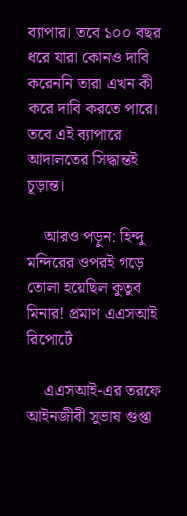ব্যাপার। তবে ১০০ বছর ধরে যারা কোনও দাবি করেননি তারা এখন কী করে দাবি করতে পারে। তবে এই ব্যাপারে আদালতের সিদ্ধান্তই চূড়ান্ত।

    আরও পড়ুন: হিন্দু মন্দিরের ওপরই গড়ে তোলা হয়েছিল কুতুব মিনার! প্রমাণ এএসআই রিপোর্টে

    এএসআই-এর তরফে আইনজীবী সুভাষ গুপ্তা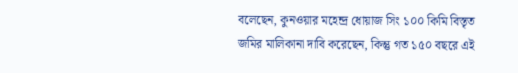বলেছেন, কুনওয়ার মহেন্দ্র ধোয়াজ সিং ১০০ কিমি বিস্তৃত জমির মালিকানা দাবি করেছেন, কিন্তু গত ১৫০ বছরে এই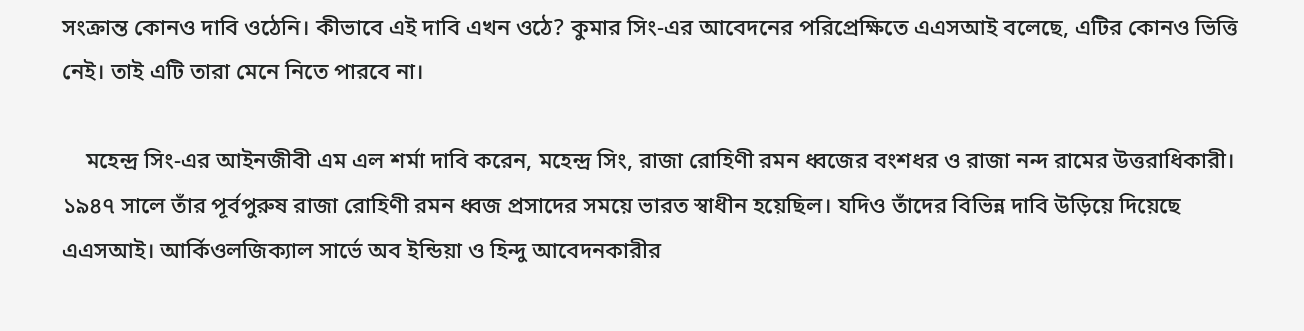সংক্রান্ত কোনও দাবি ওঠেনি। কীভাবে এই দাবি এখন ওঠে? কুমার সিং-এর আবেদনের পরিপ্রেক্ষিতে এএসআই বলেছে, এটির কোনও ভিত্তি নেই। তাই এটি তারা মেনে নিতে পারবে না।

    মহেন্দ্র সিং-এর আইনজীবী এম এল শর্মা দাবি করেন, মহেন্দ্র সিং, রাজা রোহিণী রমন ধ্বজের বংশধর ও রাজা নন্দ রামের উত্তরাধিকারী। ১৯৪৭ সালে তাঁর পূর্বপুরুষ রাজা রোহিণী রমন ধ্বজ প্রসাদের সময়ে ভারত স্বাধীন হয়েছিল। যদিও তাঁদের বিভিন্ন দাবি উড়িয়ে দিয়েছে এএসআই। আর্কিওলজিক্যাল সার্ভে অব ইন্ডিয়া ও হিন্দু আবেদনকারীর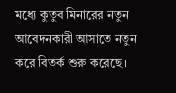মধ্যে কুতুব মিনারের নতুন আবেদনকারী আসাতে নতুন করে বিতর্ক শুরু করেছে।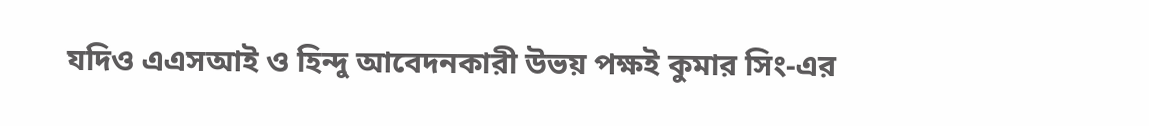যদিও এএসআই ও হিন্দু আবেদনকারী উভয় পক্ষই কুমার সিং-এর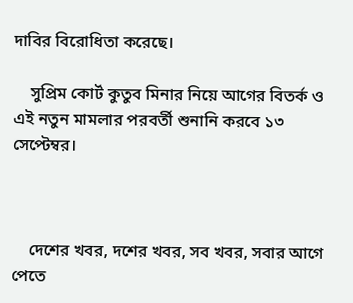দাবির বিরোধিতা করেছে।

    সুপ্রিম কোর্ট কুতুব মিনার নিয়ে আগের বিতর্ক ও এই নতুন মামলার পরবর্তী শুনানি করবে ১৩ সেপ্টেম্বর।



    দেশের খবর, দশের খবর, সব খবর, সবার আগে পেতে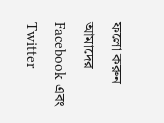ফলো করুন আমাদের Facebook এবং Twitter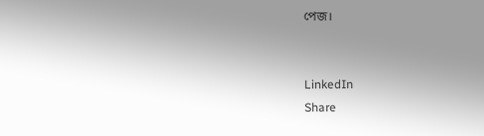পেজ।


LinkedIn
Share